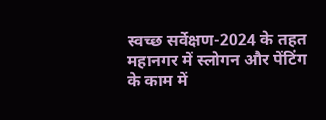स्वच्छ सर्वेक्षण-2024 के तहत महानगर में स्लोगन और पेंटिंग के काम में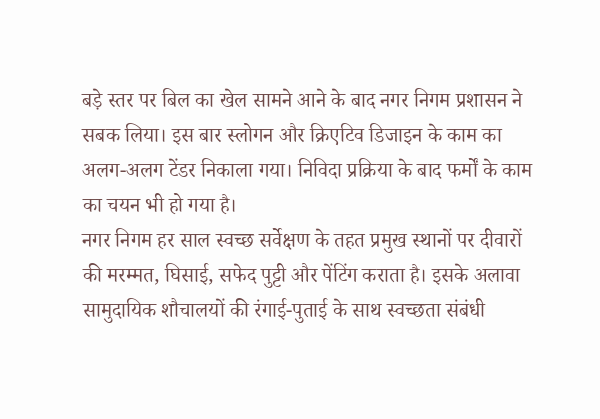बड़े स्तर पर बिल का खेल सामने आने के बाद नगर निगम प्रशासन ने सबक लिया। इस बार स्लोगन और क्रिएटिव डिजाइन के काम का अलग-अलग टेंडर निकाला गया। निविदा प्रक्रिया के बाद फर्मों के काम का चयन भी हो गया है।
नगर निगम हर साल स्वच्छ सर्वेक्षण के तहत प्रमुख स्थानों पर दीवारों की मरम्मत, घिसाई, सफेद पुट्टी और पेंटिंग कराता है। इसके अलावा सामुदायिक शौचालयों की रंगाई-पुताई के साथ स्वच्छता संबंधी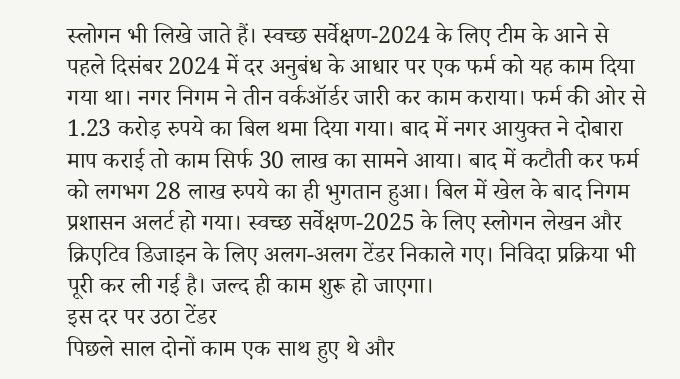स्लोगन भी लिखे जाते हैं। स्वच्छ सर्वेक्षण-2024 के लिए टीम के आने से पहले दिसंबर 2024 में दर अनुबंध के आधार पर एक फर्म को यह काम दिया गया था। नगर निगम ने तीन वर्कऑर्डर जारी कर काम कराया। फर्म की ओर से 1.23 करोड़ रुपये का बिल थमा दिया गया। बाद में नगर आयुक्त ने दोबारा माप कराई तो काम सिर्फ 30 लाख का सामने आया। बाद में कटौती कर फर्म को लगभग 28 लाख रुपये का ही भुगतान हुआ। बिल में खेल के बाद निगम प्रशासन अलर्ट हो गया। स्वच्छ सर्वेक्षण-2025 के लिए स्लोगन लेखन और क्रिएटिव डिजाइन के लिए अलग-अलग टेंडर निकाले गए। निविदा प्रक्रिया भी पूरी कर ली गई है। जल्द ही काम शुरू हो जाएगा।
इस दर पर उठा टेंडर
पिछले साल दोनों काम एक साथ हुए थे और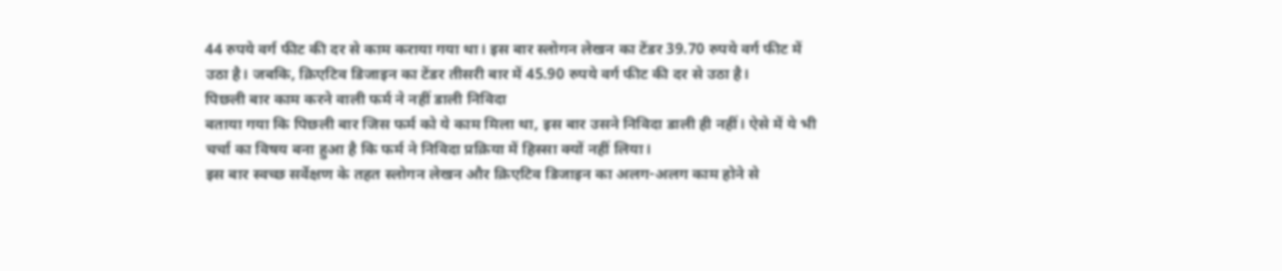44 रुपये वर्ग फीट की दर से काम कराया गया था। इस बार स्लोगन लेखन का टेंडर 39.70 रुपये वर्ग फीट में उठा है। जबकि, क्रिएटिव डिजाइन का टेंडर तीसरी बार में 45.90 रुपये वर्ग फीट की दर से उठा है।
पिछली बार काम करने वाली फर्म ने नहीं डाली निविदा
बताया गया कि पिछली बार जिस फर्म को ये काम मिला था, इस बार उसने निविदा डाली ही नहीं। ऐसे में ये भी चर्चा का विषय बना हुआ है कि फर्म ने निविदा प्रक्रिया में हिस्सा क्यों नहीं लिया।
इस बार स्वच्छ सर्वेक्षण के तहत स्लोगन लेखन और क्रिएटिव डिजाइन का अलग-अलग काम होने से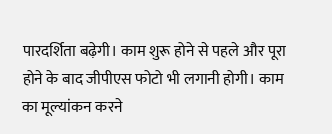पारदर्शिता बढ़ेगी। काम शुरू होने से पहले और पूरा होने के बाद जीपीएस फोटो भी लगानी होगी। काम का मूल्यांकन करने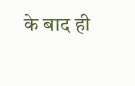के बाद ही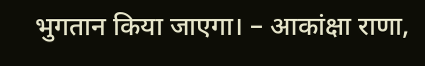भुगतान किया जाएगा। – आकांक्षा राणा,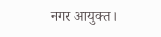नगर आयुक्त।